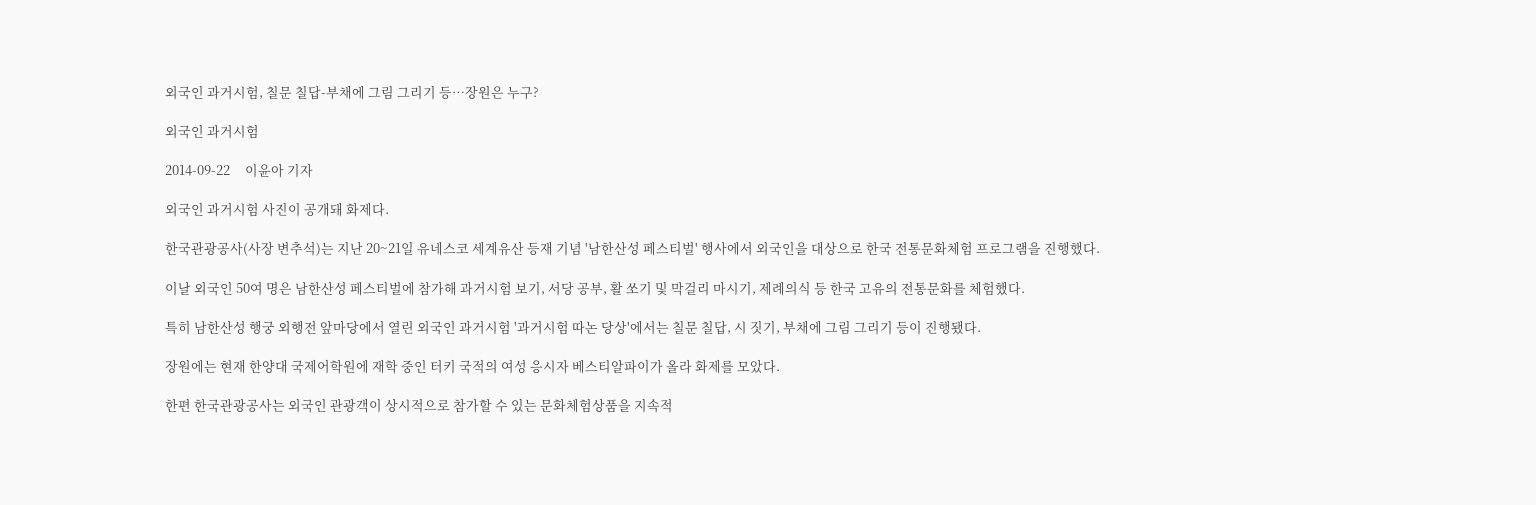외국인 과거시험, 칠문 칠답-부채에 그림 그리기 등…장원은 누구?

외국인 과거시험

2014-09-22     이윤아 기자

외국인 과거시험 사진이 공개돼 화제다.

한국관광공사(사장 변추석)는 지난 20~21일 유네스코 세계유산 등재 기념 '남한산성 페스티벌' 행사에서 외국인을 대상으로 한국 전통문화체험 프로그램을 진행했다.

이날 외국인 50여 명은 남한산성 페스티벌에 참가해 과거시험 보기, 서당 공부, 활 쏘기 및 막걸리 마시기, 제례의식 등 한국 고유의 전통문화를 체험했다.

특히 남한산성 행궁 외행전 앞마당에서 열린 외국인 과거시험 '과거시험 따논 당상'에서는 칠문 칠답, 시 짓기, 부채에 그림 그리기 등이 진행됐다.

장원에는 현재 한양대 국제어학원에 재학 중인 터키 국적의 여성 응시자 베스티알파이가 올라 화제를 모았다.

한편 한국관광공사는 외국인 관광객이 상시적으로 참가할 수 있는 문화체험상품을 지속적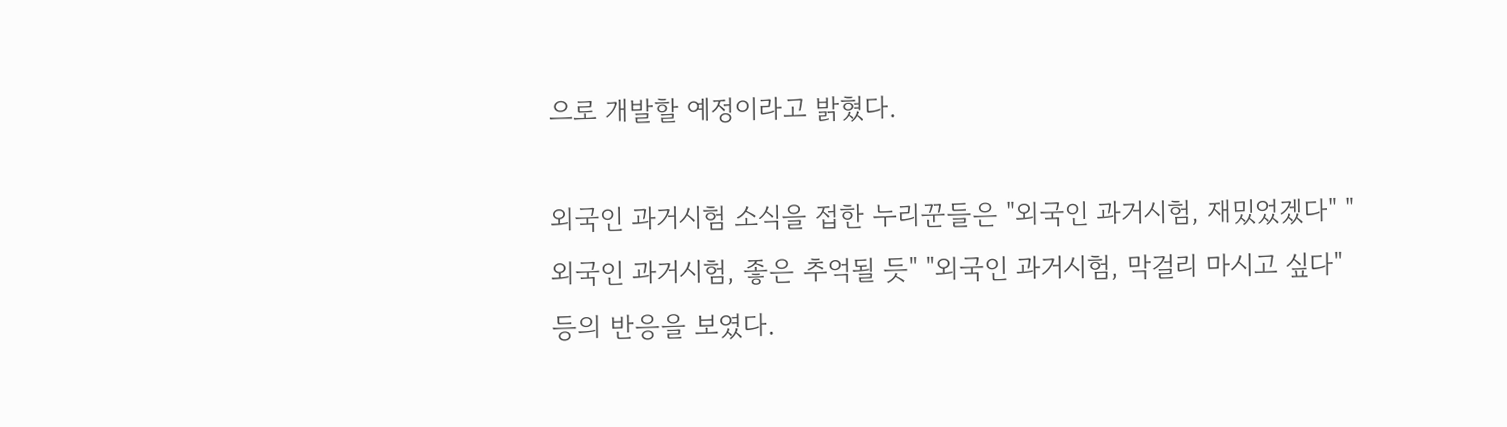으로 개발할 예정이라고 밝혔다.

외국인 과거시험 소식을 접한 누리꾼들은 "외국인 과거시험, 재밌었겠다" "외국인 과거시험, 좋은 추억될 듯" "외국인 과거시험, 막걸리 마시고 싶다" 등의 반응을 보였다.